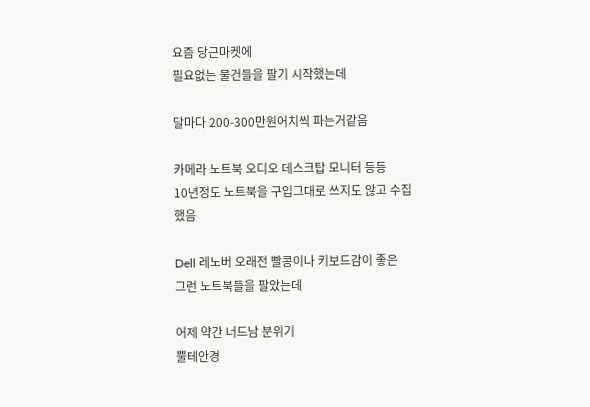요즘 당근마켓에
필요없는 물건들을 팔기 시작했는데

달마다 200-300만원어치씩 파는거같음

카메라 노트북 오디오 데스크탑 모니터 등등
10년정도 노트북을 구입그대로 쓰지도 않고 수집했음

Dell 레노버 오래전 빨콩이나 키보드감이 좋은
그런 노트북들을 팔았는데

어제 약간 너드남 분위기
뿔테안경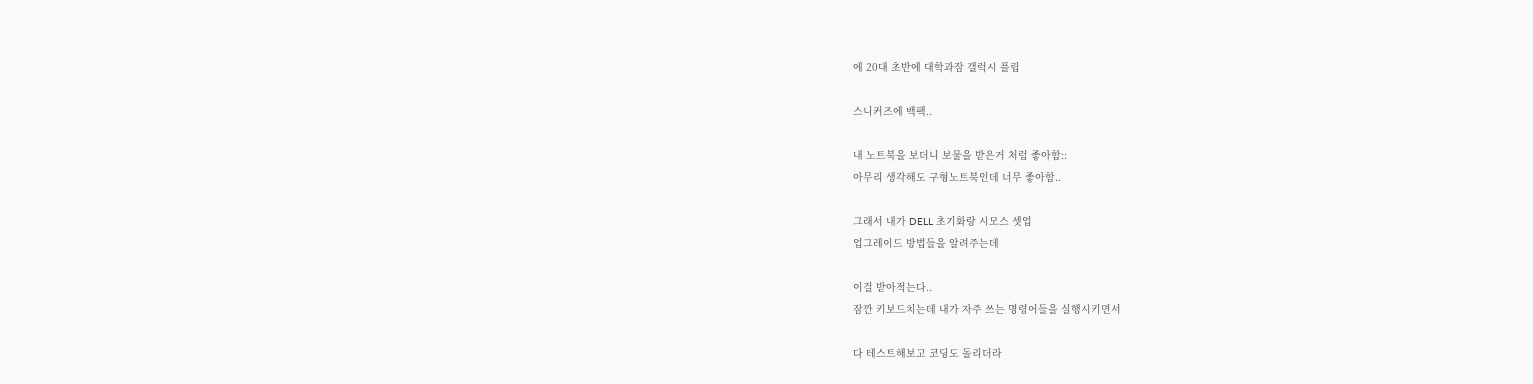에 20대 초반에 대학과잠 갤럭시 플립

스니커즈에 백팩..

내 노트북을 보더니 보물을 받은거 처럼 좋아함::
아무리 생각해도 구형노트북인데 너무 좋아함..

그래서 내가 DELL 초기화랑 시모스 셋업
업그레이드 방법들을 알려주는데

이걸 받아적는다..
잠깐 키보드치는데 내가 자주 쓰는 명령어들을 실행시키면서

다 테스트해보고 코딩도 돌리더라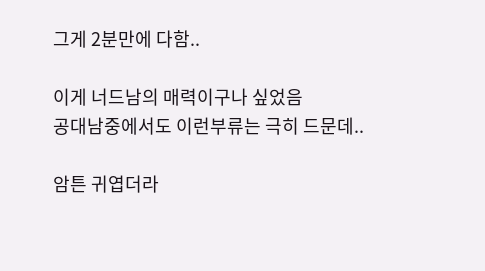그게 2분만에 다함..

이게 너드남의 매력이구나 싶었음
공대남중에서도 이런부류는 극히 드문데..

암튼 귀엽더라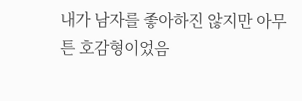내가 남자를 좋아하진 않지만 아무튼 호감형이었음